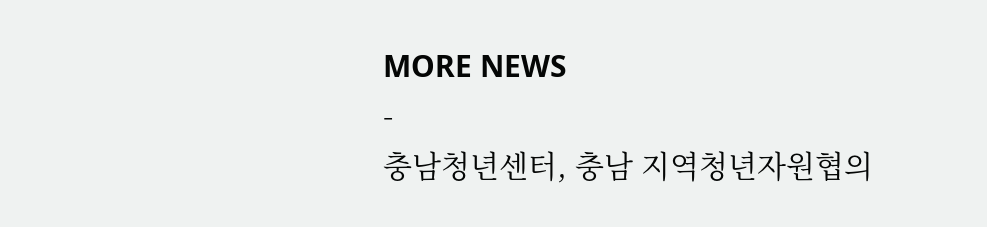MORE NEWS
-
충남청년센터, 충남 지역청년자원협의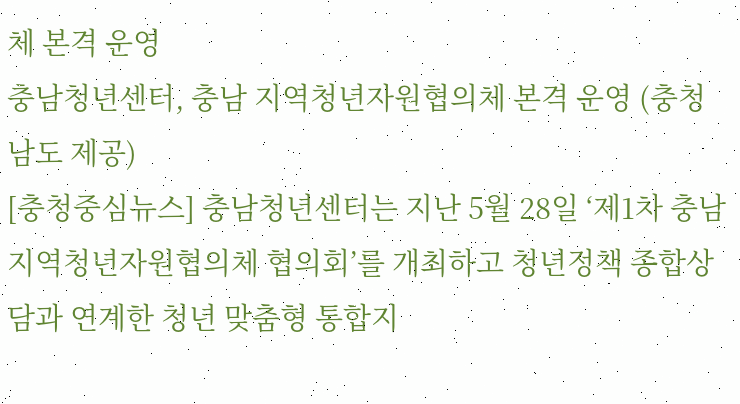체 본격 운영
충남청년센터, 충남 지역청년자원협의체 본격 운영 (충청남도 제공)
[충청중심뉴스] 충남청년센터는 지난 5월 28일 ‘제1차 충남 지역청년자원협의체 협의회’를 개최하고 청년정책 종합상담과 연계한 청년 맞춤형 통합지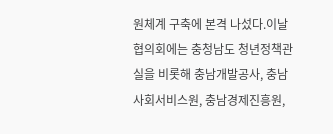원체계 구축에 본격 나섰다.이날 협의회에는 충청남도 청년정책관실을 비롯해 충남개발공사, 충남사회서비스원, 충남경제진흥원,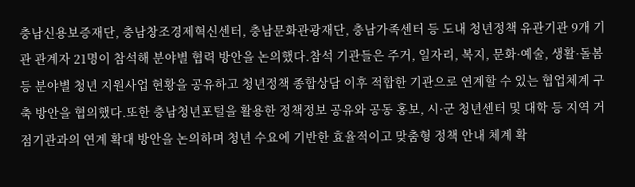충남신용보증재단, 충남창조경제혁신센터, 충남문화관광재단, 충남가족센터 등 도내 청년정책 유관기관 9개 기관 관계자 21명이 참석해 분야별 협력 방안을 논의했다.참석 기관들은 주거, 일자리, 복지, 문화·예술, 생활·돌봄 등 분야별 청년 지원사업 현황을 공유하고 청년정책 종합상담 이후 적합한 기관으로 연계할 수 있는 협업체계 구축 방안을 협의했다.또한 충남청년포털을 활용한 정책정보 공유와 공동 홍보, 시·군 청년센터 및 대학 등 지역 거점기관과의 연계 확대 방안을 논의하며 청년 수요에 기반한 효율적이고 맞춤형 정책 안내 체계 확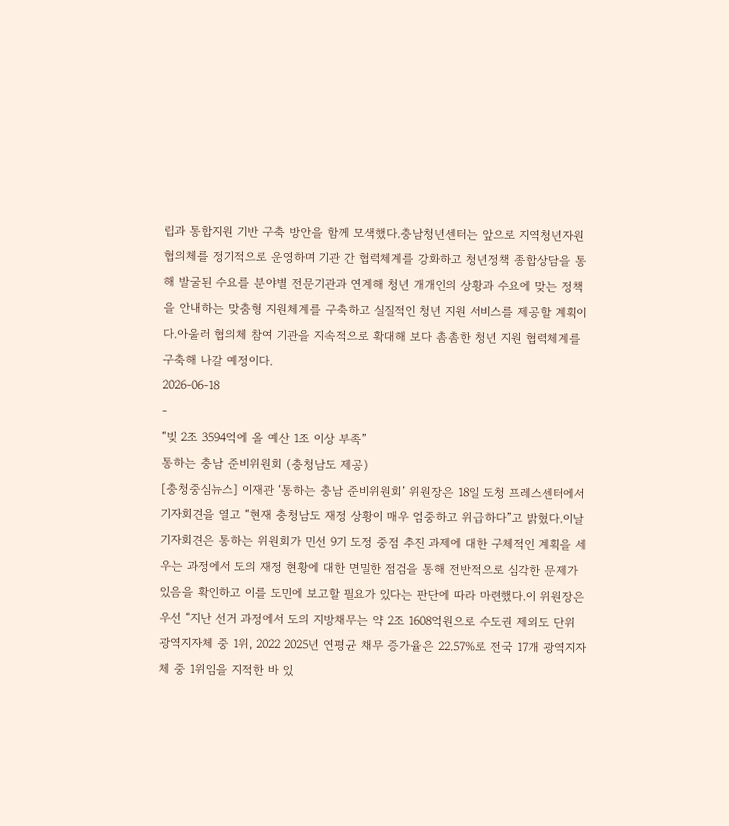립과 통합지원 기반 구축 방안을 함께 모색했다.충남청년센터는 앞으로 지역청년자원협의체를 정기적으로 운영하며 기관 간 협력체계를 강화하고 청년정책 종합상담을 통해 발굴된 수요를 분야별 전문기관과 연계해 청년 개개인의 상황과 수요에 맞는 정책을 안내하는 맞춤형 지원체계를 구축하고 실질적인 청년 지원 서비스를 제공할 계획이다.아울러 협의체 참여 기관을 지속적으로 확대해 보다 촘촘한 청년 지원 협력체계를 구축해 나갈 예정이다.
2026-06-18
-
“빚 2조 3594억에 올 예산 1조 이상 부족”
통하는 충남 준비위원회 (충청남도 제공)
[충청중심뉴스] 이재관 ‘통하는 충남 준비위원회’ 위원장은 18일 도청 프레스센터에서 기자회견을 열고 “현재 충청남도 재정 상황이 매우 엄중하고 위급하다”고 밝혔다.이날 기자회견은 통하는 위원회가 민선 9기 도정 중점 추진 과제에 대한 구체적인 계획을 세우는 과정에서 도의 재정 현황에 대한 면밀한 점검을 통해 전반적으로 심각한 문제가 있음을 확인하고 이를 도민에 보고할 필요가 있다는 판단에 따라 마련했다.이 위원장은 우선 “지난 선거 과정에서 도의 지방채무는 약 2조 1608억원으로 수도권 제외도 단위 광역지자체 중 1위, 2022 2025년 연평균 채무 증가율은 22.57%로 전국 17개 광역지자체 중 1위임을 지적한 바 있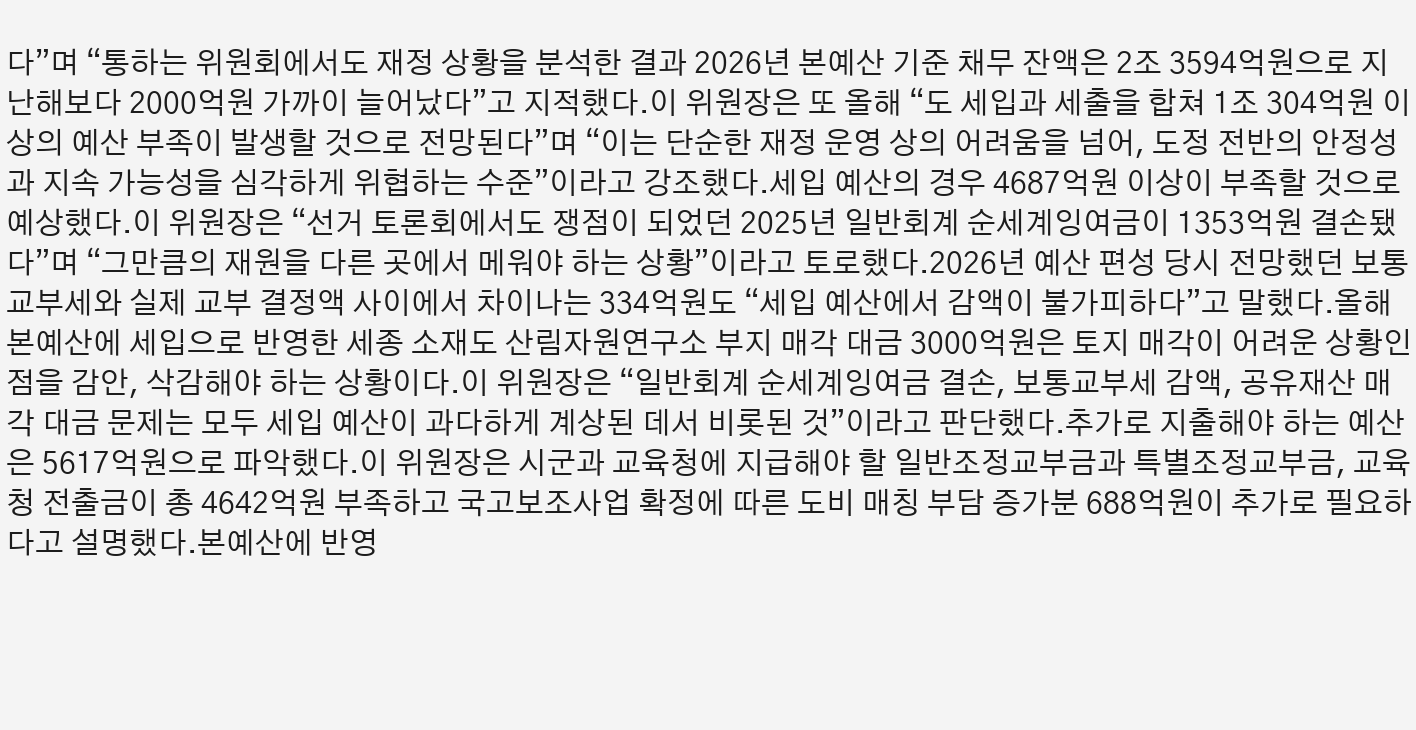다”며 “통하는 위원회에서도 재정 상황을 분석한 결과 2026년 본예산 기준 채무 잔액은 2조 3594억원으로 지난해보다 2000억원 가까이 늘어났다”고 지적했다.이 위원장은 또 올해 “도 세입과 세출을 합쳐 1조 304억원 이상의 예산 부족이 발생할 것으로 전망된다”며 “이는 단순한 재정 운영 상의 어려움을 넘어, 도정 전반의 안정성과 지속 가능성을 심각하게 위협하는 수준”이라고 강조했다.세입 예산의 경우 4687억원 이상이 부족할 것으로 예상했다.이 위원장은 “선거 토론회에서도 쟁점이 되었던 2025년 일반회계 순세계잉여금이 1353억원 결손됐다”며 “그만큼의 재원을 다른 곳에서 메워야 하는 상황”이라고 토로했다.2026년 예산 편성 당시 전망했던 보통교부세와 실제 교부 결정액 사이에서 차이나는 334억원도 “세입 예산에서 감액이 불가피하다”고 말했다.올해 본예산에 세입으로 반영한 세종 소재도 산림자원연구소 부지 매각 대금 3000억원은 토지 매각이 어려운 상황인 점을 감안, 삭감해야 하는 상황이다.이 위원장은 “일반회계 순세계잉여금 결손, 보통교부세 감액, 공유재산 매각 대금 문제는 모두 세입 예산이 과다하게 계상된 데서 비롯된 것”이라고 판단했다.추가로 지출해야 하는 예산은 5617억원으로 파악했다.이 위원장은 시군과 교육청에 지급해야 할 일반조정교부금과 특별조정교부금, 교육청 전출금이 총 4642억원 부족하고 국고보조사업 확정에 따른 도비 매칭 부담 증가분 688억원이 추가로 필요하다고 설명했다.본예산에 반영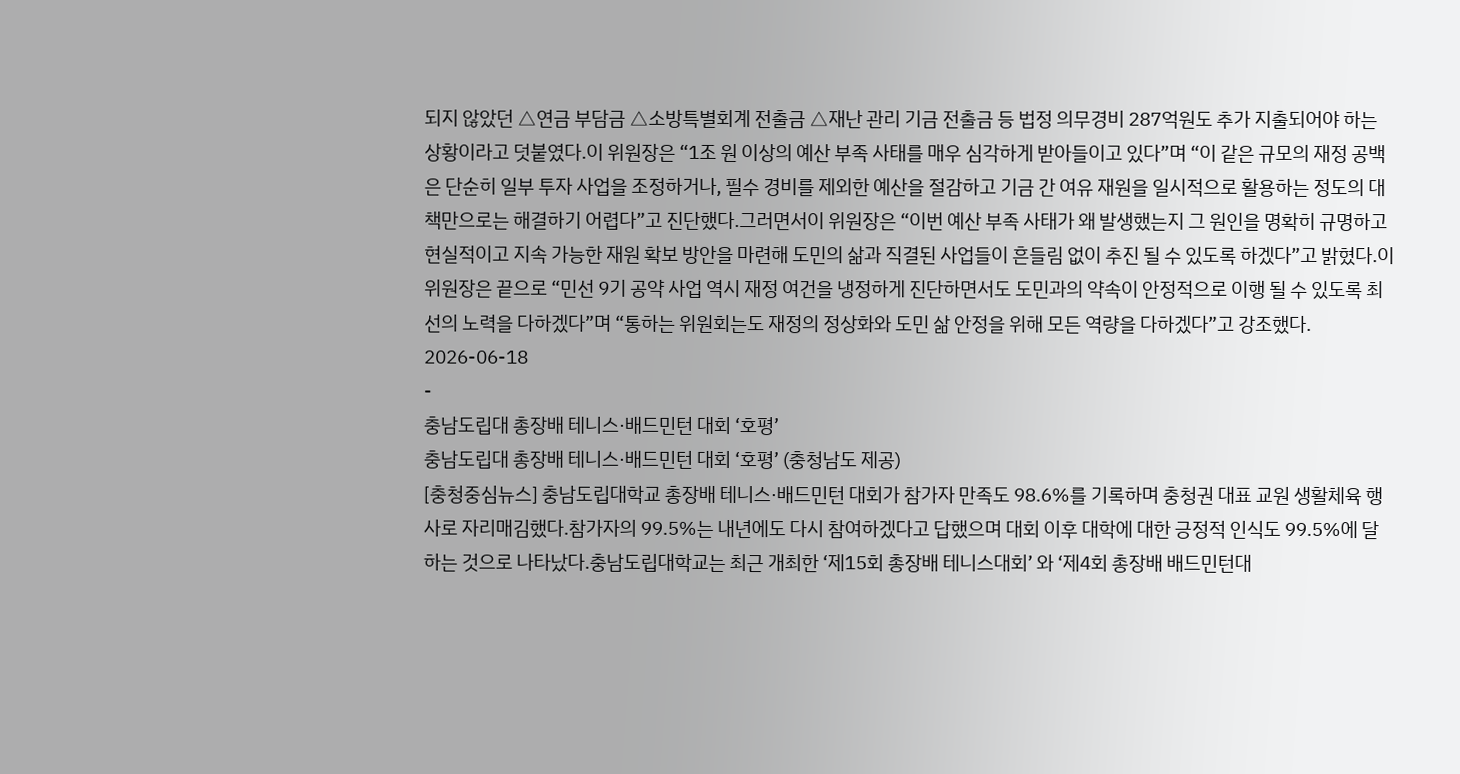되지 않았던 △연금 부담금 △소방특별회계 전출금 △재난 관리 기금 전출금 등 법정 의무경비 287억원도 추가 지출되어야 하는 상황이라고 덧붙였다.이 위원장은 “1조 원 이상의 예산 부족 사태를 매우 심각하게 받아들이고 있다”며 “이 같은 규모의 재정 공백은 단순히 일부 투자 사업을 조정하거나, 필수 경비를 제외한 예산을 절감하고 기금 간 여유 재원을 일시적으로 활용하는 정도의 대책만으로는 해결하기 어렵다”고 진단했다.그러면서이 위원장은 “이번 예산 부족 사태가 왜 발생했는지 그 원인을 명확히 규명하고 현실적이고 지속 가능한 재원 확보 방안을 마련해 도민의 삶과 직결된 사업들이 흔들림 없이 추진 될 수 있도록 하겠다”고 밝혔다.이 위원장은 끝으로 “민선 9기 공약 사업 역시 재정 여건을 냉정하게 진단하면서도 도민과의 약속이 안정적으로 이행 될 수 있도록 최선의 노력을 다하겠다”며 “통하는 위원회는도 재정의 정상화와 도민 삶 안정을 위해 모든 역량을 다하겠다”고 강조했다.
2026-06-18
-
충남도립대 총장배 테니스·배드민턴 대회 ‘호평’
충남도립대 총장배 테니스·배드민턴 대회 ‘호평’ (충청남도 제공)
[충청중심뉴스] 충남도립대학교 총장배 테니스·배드민턴 대회가 참가자 만족도 98.6%를 기록하며 충청권 대표 교원 생활체육 행사로 자리매김했다.참가자의 99.5%는 내년에도 다시 참여하겠다고 답했으며 대회 이후 대학에 대한 긍정적 인식도 99.5%에 달하는 것으로 나타났다.충남도립대학교는 최근 개최한 ‘제15회 총장배 테니스대회’ 와 ‘제4회 총장배 배드민턴대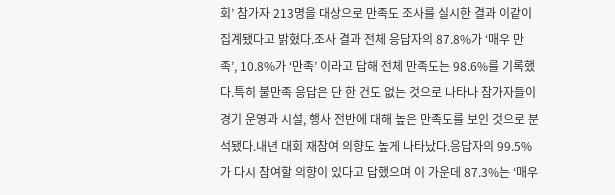회’ 참가자 213명을 대상으로 만족도 조사를 실시한 결과 이같이 집계됐다고 밝혔다.조사 결과 전체 응답자의 87.8%가 ‘매우 만족’, 10.8%가 ‘만족’ 이라고 답해 전체 만족도는 98.6%를 기록했다.특히 불만족 응답은 단 한 건도 없는 것으로 나타나 참가자들이 경기 운영과 시설, 행사 전반에 대해 높은 만족도를 보인 것으로 분석됐다.내년 대회 재참여 의향도 높게 나타났다.응답자의 99.5%가 다시 참여할 의향이 있다고 답했으며 이 가운데 87.3%는 ‘매우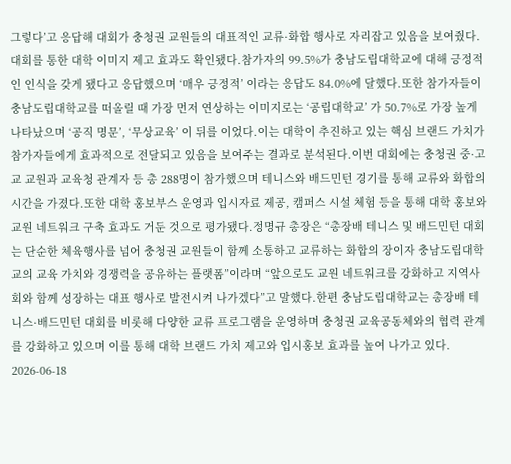그렇다’고 응답해 대회가 충청권 교원들의 대표적인 교류·화합 행사로 자리잡고 있음을 보여줬다.대회를 통한 대학 이미지 제고 효과도 확인됐다.참가자의 99.5%가 충남도립대학교에 대해 긍정적인 인식을 갖게 됐다고 응답했으며 ‘매우 긍정적’ 이라는 응답도 84.0%에 달했다.또한 참가자들이 충남도립대학교를 떠올릴 때 가장 먼저 연상하는 이미지로는 ‘공립대학교’ 가 50.7%로 가장 높게 나타났으며 ‘공직 명문’, ‘무상교육’ 이 뒤를 이었다.이는 대학이 추진하고 있는 핵심 브랜드 가치가 참가자들에게 효과적으로 전달되고 있음을 보여주는 결과로 분석된다.이번 대회에는 충청권 중·고교 교원과 교육청 관계자 등 총 288명이 참가했으며 테니스와 배드민턴 경기를 통해 교류와 화합의 시간을 가졌다.또한 대학 홍보부스 운영과 입시자료 제공, 캠퍼스 시설 체험 등을 통해 대학 홍보와 교원 네트워크 구축 효과도 거둔 것으로 평가됐다.정명규 총장은 “총장배 테니스 및 배드민턴 대회는 단순한 체육행사를 넘어 충청권 교원들이 함께 소통하고 교류하는 화합의 장이자 충남도립대학교의 교육 가치와 경쟁력을 공유하는 플랫폼”이라며 “앞으로도 교원 네트워크를 강화하고 지역사회와 함께 성장하는 대표 행사로 발전시켜 나가겠다”고 말했다.한편 충남도립대학교는 총장배 테니스·배드민턴 대회를 비롯해 다양한 교류 프로그램을 운영하며 충청권 교육공동체와의 협력 관계를 강화하고 있으며 이를 통해 대학 브랜드 가치 제고와 입시홍보 효과를 높여 나가고 있다.
2026-06-18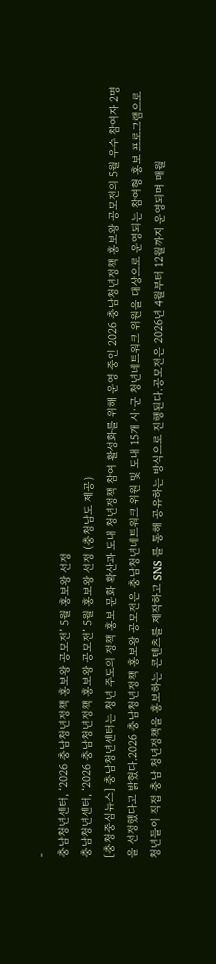-
충남청년센터, ‘2026 충남청년정책 홍보왕 공모전’ 5월 홍보왕 선정
충남청년센터, ‘2026 충남청년정책 홍보왕 공모전’ 5월 홍보왕 선정 (충청남도 제공)
[충청중심뉴스] 충남청년센터는 청년 주도의 정책 홍보 문화 확산과 도내 청년정책 참여 활성화를 위해 운영 중인 2026 충남청년정책 홍보왕 공모전의 5월 우수 참여자 2명을 선정했다고 밝혔다.2026 충남청년정책 홍보왕 공모전은 충남청년네트워크 위원 및 도내 15개 시·군 청년네트워크 위원을 대상으로 운영되는 참여형 홍보 프로그램으로 청년들이 직접 충남 청년정책을 홍보하는 콘텐츠를 제작하고 SNS 를 통해 공유하는 방식으로 진행된다.공모전은 2026년 4월부터 12월까지 운영되며 매월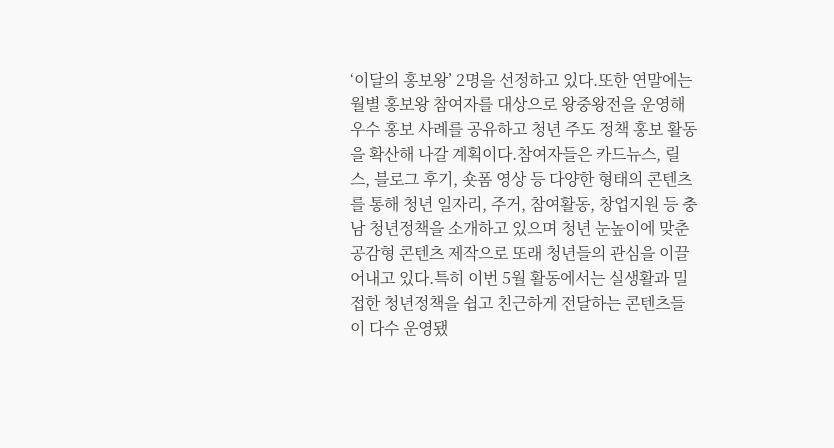‘이달의 홍보왕’ 2명을 선정하고 있다.또한 연말에는 월별 홍보왕 참여자를 대상으로 왕중왕전을 운영해 우수 홍보 사례를 공유하고 청년 주도 정책 홍보 활동을 확산해 나갈 계획이다.참여자들은 카드뉴스, 릴스, 블로그 후기, 숏폼 영상 등 다양한 형태의 콘텐츠를 통해 청년 일자리, 주거, 참여활동, 창업지원 등 충남 청년정책을 소개하고 있으며 청년 눈높이에 맞춘 공감형 콘텐츠 제작으로 또래 청년들의 관심을 이끌어내고 있다.특히 이번 5월 활동에서는 실생활과 밀접한 청년정책을 쉽고 친근하게 전달하는 콘텐츠들이 다수 운영됐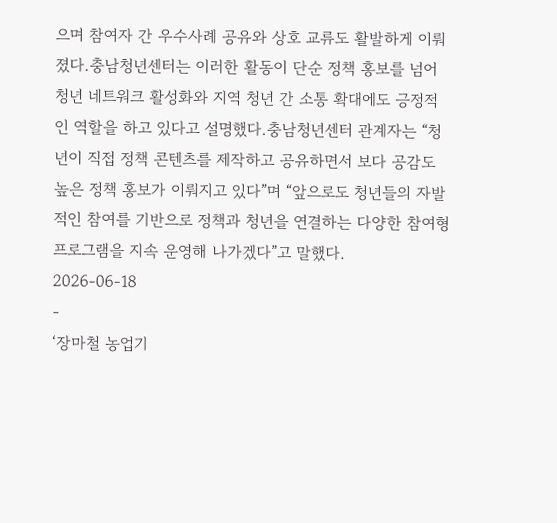으며 참여자 간 우수사례 공유와 상호 교류도 활발하게 이뤄졌다.충남청년센터는 이러한 활동이 단순 정책 홍보를 넘어 청년 네트워크 활성화와 지역 청년 간 소통 확대에도 긍정적인 역할을 하고 있다고 설명했다.충남청년센터 관계자는 “청년이 직접 정책 콘텐츠를 제작하고 공유하면서 보다 공감도 높은 정책 홍보가 이뤄지고 있다”며 “앞으로도 청년들의 자발적인 참여를 기반으로 정책과 청년을 연결하는 다양한 참여형 프로그램을 지속 운영해 나가겠다”고 말했다.
2026-06-18
-
‘장마철 농업기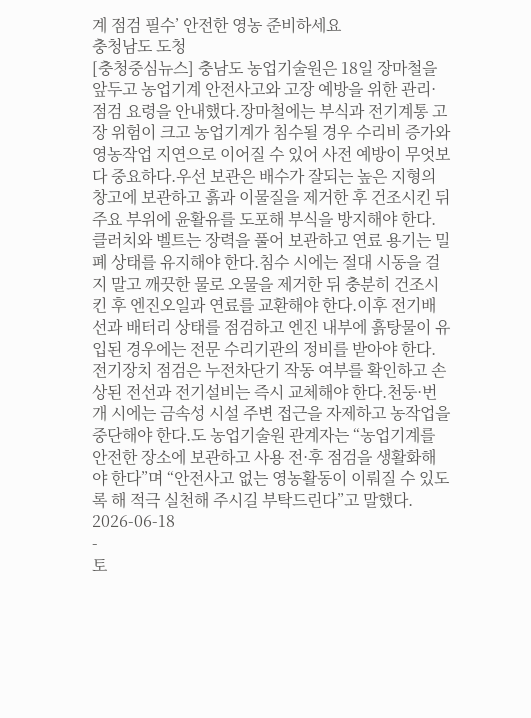계 점검 필수’ 안전한 영농 준비하세요
충청남도 도청
[충청중심뉴스] 충남도 농업기술원은 18일 장마철을 앞두고 농업기계 안전사고와 고장 예방을 위한 관리·점검 요령을 안내했다.장마철에는 부식과 전기계통 고장 위험이 크고 농업기계가 침수될 경우 수리비 증가와 영농작업 지연으로 이어질 수 있어 사전 예방이 무엇보다 중요하다.우선 보관은 배수가 잘되는 높은 지형의 창고에 보관하고 흙과 이물질을 제거한 후 건조시킨 뒤 주요 부위에 윤활유를 도포해 부식을 방지해야 한다.클러치와 벨트는 장력을 풀어 보관하고 연료 용기는 밀폐 상태를 유지해야 한다.침수 시에는 절대 시동을 걸지 말고 깨끗한 물로 오물을 제거한 뒤 충분히 건조시킨 후 엔진오일과 연료를 교환해야 한다.이후 전기배선과 배터리 상태를 점검하고 엔진 내부에 흙탕물이 유입된 경우에는 전문 수리기관의 정비를 받아야 한다.전기장치 점검은 누전차단기 작동 여부를 확인하고 손상된 전선과 전기설비는 즉시 교체해야 한다.천둥·번개 시에는 금속성 시설 주변 접근을 자제하고 농작업을 중단해야 한다.도 농업기술원 관계자는 “농업기계를 안전한 장소에 보관하고 사용 전·후 점검을 생활화해야 한다”며 “안전사고 없는 영농활동이 이뤄질 수 있도록 해 적극 실천해 주시길 부탁드린다”고 말했다.
2026-06-18
-
토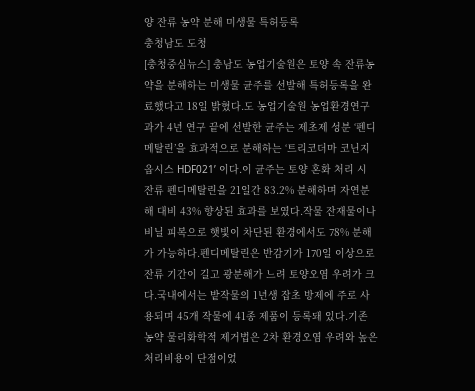양 잔류 농약 분해 미생물 특허등록
충청남도 도청
[충청중심뉴스] 충남도 농업기술원은 토양 속 잔류농약을 분해하는 미생물 균주를 선발해 특허등록을 완료했다고 18일 밝혔다.도 농업기술원 농업환경연구과가 4년 연구 끝에 선발한 균주는 제초제 성분 ‘펜디메탈린’을 효과적으로 분해하는 ‘트리코더마 코닌지옵시스 HDF021’ 이다.이 균주는 토양 혼화 처리 시 잔류 펜디메탈린을 21일간 83.2% 분해하며 자연분해 대비 43% 향상된 효과를 보였다.작물 잔재물이나 비닐 피복으로 햇빛이 차단된 환경에서도 78% 분해가 가능하다.펜디메탈린은 반감기가 170일 이상으로 잔류 기간이 길고 광분해가 느려 토양오염 우려가 크다.국내에서는 밭작물의 1년생 잡초 방제에 주로 사용되며 45개 작물에 41종 제품이 등록돼 있다.기존 농약 물리화학적 제거법은 2차 환경오염 우려와 높은 처리비용이 단점이었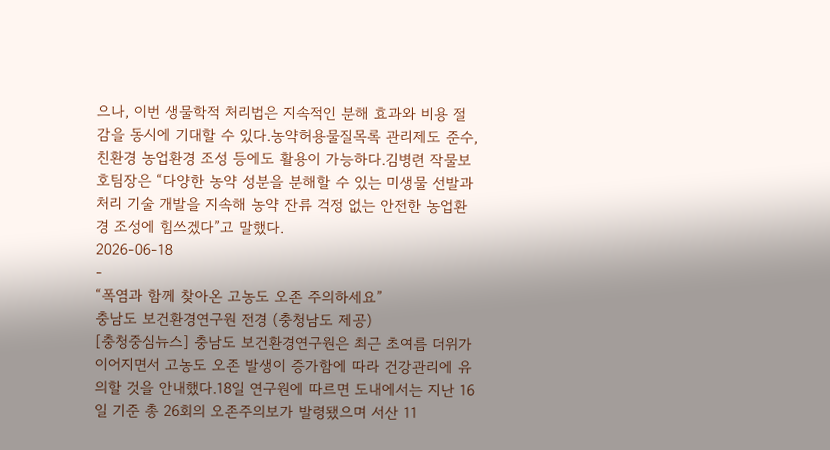으나, 이번 생물학적 처리법은 지속적인 분해 효과와 비용 절감을 동시에 기대할 수 있다.농약허용물질목록 관리제도 준수, 친환경 농업환경 조성 등에도 활용이 가능하다.김병련 작물보호팀장은 “다양한 농약 성분을 분해할 수 있는 미생물 선발과 처리 기술 개발을 지속해 농약 잔류 걱정 없는 안전한 농업환경 조성에 힘쓰겠다”고 말했다.
2026-06-18
-
“폭염과 함께 찾아온 고농도 오존 주의하세요”
충남도 보건환경연구원 전경 (충청남도 제공)
[충청중심뉴스] 충남도 보건환경연구원은 최근 초여름 더위가 이어지면서 고농도 오존 발생이 증가함에 따라 건강관리에 유의할 것을 안내했다.18일 연구원에 따르면 도내에서는 지난 16일 기준 총 26회의 오존주의보가 발령됐으며 서산 11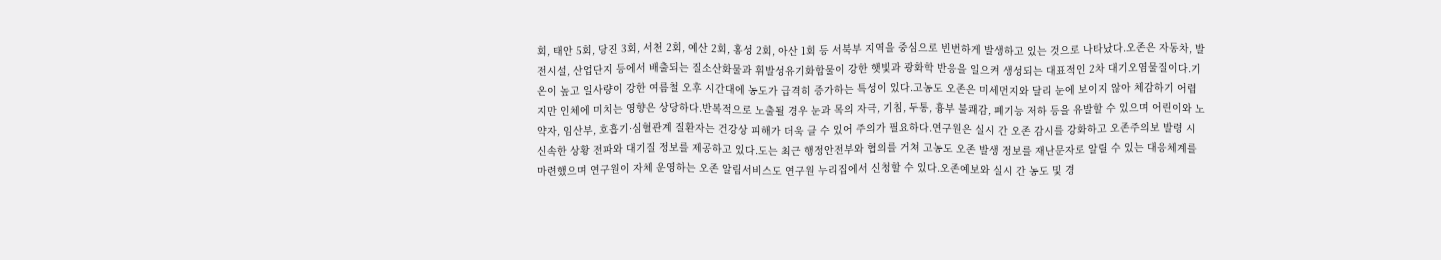회, 태안 5회, 당진 3회, 서천 2회, 예산 2회, 홍성 2회, 아산 1회 등 서북부 지역을 중심으로 빈번하게 발생하고 있는 것으로 나타났다.오존은 자동차, 발전시설, 산업단지 등에서 배출되는 질소산화물과 휘발성유기화합물이 강한 햇빛과 광화학 반응을 일으켜 생성되는 대표적인 2차 대기오염물질이다.기온이 높고 일사량이 강한 여름철 오후 시간대에 농도가 급격히 증가하는 특성이 있다.고농도 오존은 미세먼지와 달리 눈에 보이지 않아 체감하기 어렵지만 인체에 미치는 영향은 상당하다.반복적으로 노출될 경우 눈과 목의 자극, 기침, 두통, 흉부 불쾌감, 폐기능 저하 등을 유발할 수 있으며 어린이와 노약자, 임산부, 호흡기·심혈관계 질환자는 건강상 피해가 더욱 클 수 있어 주의가 필요하다.연구원은 실시 간 오존 감시를 강화하고 오존주의보 발령 시 신속한 상황 전파와 대기질 정보를 제공하고 있다.도는 최근 행정안전부와 협의를 거쳐 고농도 오존 발생 정보를 재난문자로 알릴 수 있는 대응체계를 마련했으며 연구원이 자체 운영하는 오존 알림서비스도 연구원 누리집에서 신청할 수 있다.오존예보와 실시 간 농도 및 경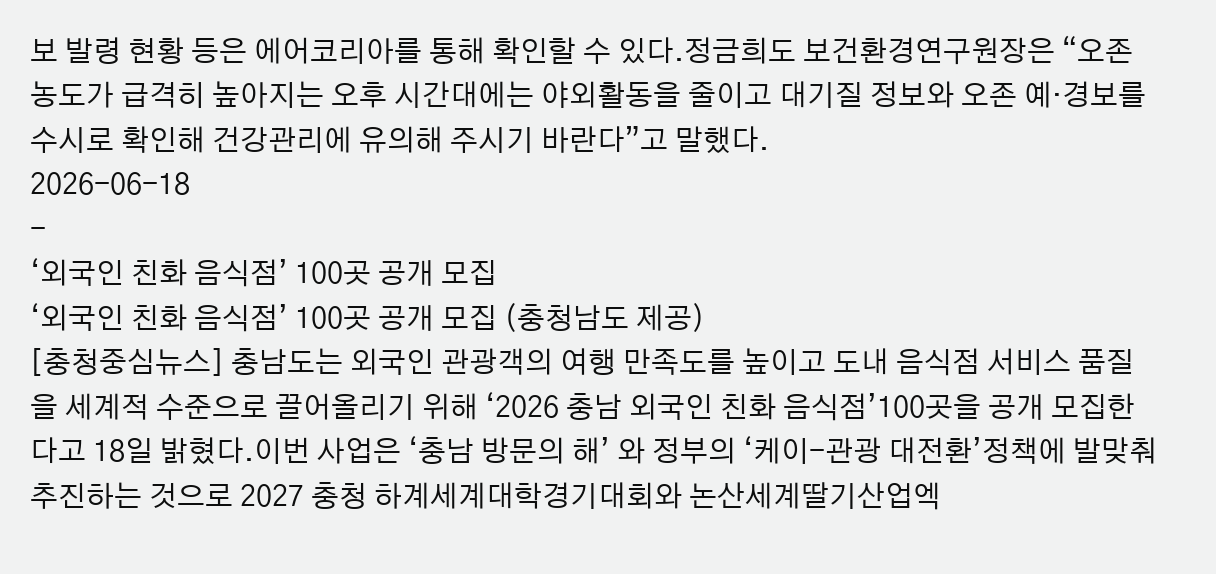보 발령 현황 등은 에어코리아를 통해 확인할 수 있다.정금희도 보건환경연구원장은 “오존 농도가 급격히 높아지는 오후 시간대에는 야외활동을 줄이고 대기질 정보와 오존 예·경보를 수시로 확인해 건강관리에 유의해 주시기 바란다”고 말했다.
2026-06-18
-
‘외국인 친화 음식점’ 100곳 공개 모집
‘외국인 친화 음식점’ 100곳 공개 모집 (충청남도 제공)
[충청중심뉴스] 충남도는 외국인 관광객의 여행 만족도를 높이고 도내 음식점 서비스 품질을 세계적 수준으로 끌어올리기 위해 ‘2026 충남 외국인 친화 음식점’100곳을 공개 모집한다고 18일 밝혔다.이번 사업은 ‘충남 방문의 해’ 와 정부의 ‘케이-관광 대전환’정책에 발맞춰 추진하는 것으로 2027 충청 하계세계대학경기대회와 논산세계딸기산업엑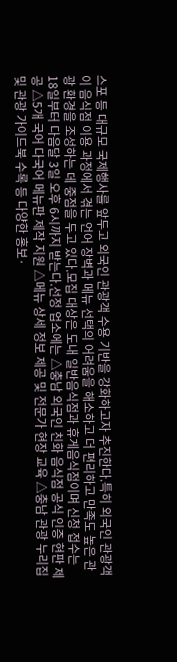스포 등 대규모 국제행사를 앞두고 외국인 관광객 수용 기반을 강화하고자 추진한다.특히 외국인 관광객이 음식점 이용 과정에서 겪는 언어 장벽과 메뉴 선택의 어려움을 해소하고 더 편리하고 만족도 높은 관광 환경을 조성하는 데 중점을 두고 있다.모집 대상은 도내 일반음식점과 휴게음식점이며 신청 접수는 18일부터 다음달 3일 오후 6시까지 받는다.선정 업소에는 △충남 외국인 친화 음식점 공식 인증 현판 제공 △5개 국어 다국어 메뉴판 제작 지원 △메뉴 상세 정보 제공 및 전문가 현장 교육 △충남 관광 누리집 및 관광 가이드북 수록 등 다양한 홍보·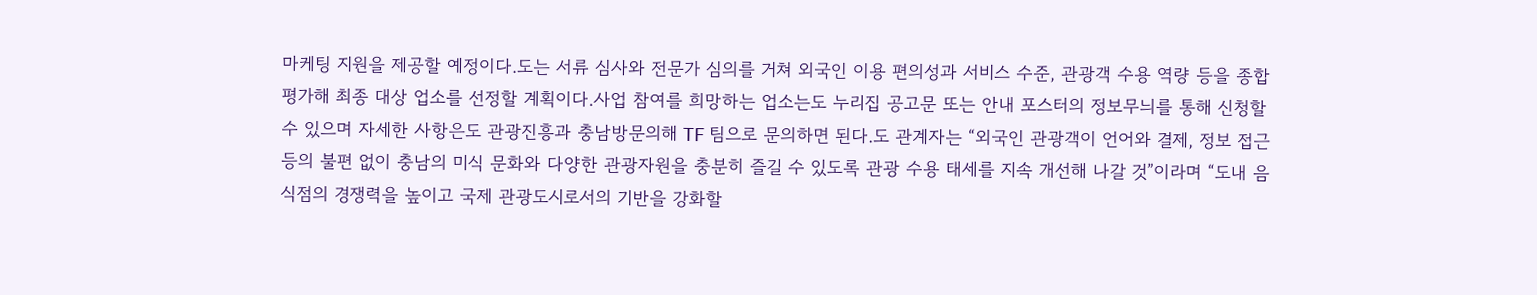마케팅 지원을 제공할 예정이다.도는 서류 심사와 전문가 심의를 거쳐 외국인 이용 편의성과 서비스 수준, 관광객 수용 역량 등을 종합 평가해 최종 대상 업소를 선정할 계획이다.사업 참여를 희망하는 업소는도 누리집 공고문 또는 안내 포스터의 정보무늬를 통해 신청할 수 있으며 자세한 사항은도 관광진흥과 충남방문의해 TF 팀으로 문의하면 된다.도 관계자는 “외국인 관광객이 언어와 결제, 정보 접근 등의 불편 없이 충남의 미식 문화와 다양한 관광자원을 충분히 즐길 수 있도록 관광 수용 태세를 지속 개선해 나갈 것”이라며 “도내 음식점의 경쟁력을 높이고 국제 관광도시로서의 기반을 강화할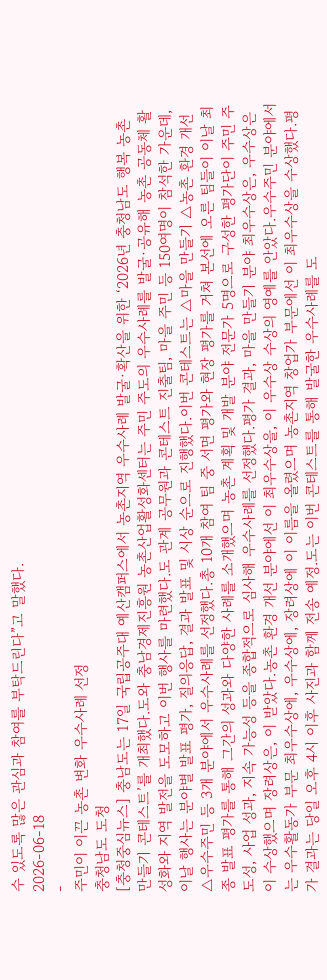수 있도록 많은 관심과 참여를 부탁드린다”고 말했다.
2026-06-18
-
주민이 이끈 농촌 변화 우수사례 선정
충청남도 도청
[충청중심뉴스] 충남도는 17일 국립공주대 예산캠퍼스에서 농촌지역 우수사례 발굴·확산을 위한 ‘2026년 충청남도 행복 농촌 만들기 콘테스트’를 개최했다.도와 충남경제진흥원 농촌산업활성화센터는 주민 주도의 우수사례를 발굴·공유해 농촌 공동체 활성화와 지역 발전을 도모하고 이번 행사를 마련했다.도 관계 공무원과 콘테스트 진출팀, 마을 주민 등 150여명이 참석한 가운데, 이날 행사는 분야별 발표 평가, 질의응답, 결과 발표 및 시상 순으로 진행했다.이번 콘테스트는 △마을 만들기 △농촌 환경 개선 △우수주민 등 3개 분야에서 우수사례를 선정했다.총 10개 참여 팀 중 서면 평가와 현장 평가를 거쳐 본선에 오른 팀들이 이날 최종 발표 평가를 통해 그간의 성과와 다양한 사례를 소개했으며 농촌 계획 및 개발 분야 전문가 5명으로 구성한 평가단이 주민 주도성, 사업 성과, 지속 가능성 등을 종합적으로 심사해 우수사례를 선정했다.평가 결과, 마을 만들기 분야 최우수상은, 우수상은 이 수상했으며 장려상은, 이 받았다.농촌 환경 개선 분야에선 이 최우수상을, 이 우수상 수상의 영예를 안았다.우수주민 분야에서는 우수활동가 부문 최우수상에, 우수상에, 장려상에 이 이름을 올렸으며 농촌지역 창업가 부문에선 이 최우수상을 수상했다.평가 결과는 당일 오후 4시 이후 사진과 함께 전송 예정.도는 이번 콘테스트를 통해 발굴한 우수사례를 도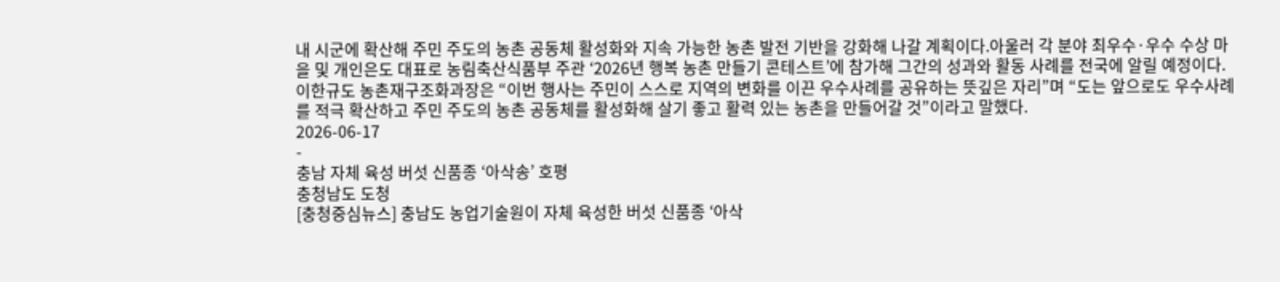내 시군에 확산해 주민 주도의 농촌 공동체 활성화와 지속 가능한 농촌 발전 기반을 강화해 나갈 계획이다.아울러 각 분야 최우수·우수 수상 마을 및 개인은도 대표로 농림축산식품부 주관 ‘2026년 행복 농촌 만들기 콘테스트’에 참가해 그간의 성과와 활동 사례를 전국에 알릴 예정이다.이한규도 농촌재구조화과장은 “이번 행사는 주민이 스스로 지역의 변화를 이끈 우수사례를 공유하는 뜻깊은 자리”며 “도는 앞으로도 우수사례를 적극 확산하고 주민 주도의 농촌 공동체를 활성화해 살기 좋고 활력 있는 농촌을 만들어갈 것”이라고 말했다.
2026-06-17
-
충남 자체 육성 버섯 신품종 ‘아삭송’ 호평
충청남도 도청
[충청중심뉴스] 충남도 농업기술원이 자체 육성한 버섯 신품종 ‘아삭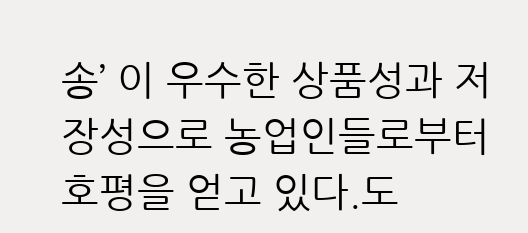송’ 이 우수한 상품성과 저장성으로 농업인들로부터 호평을 얻고 있다.도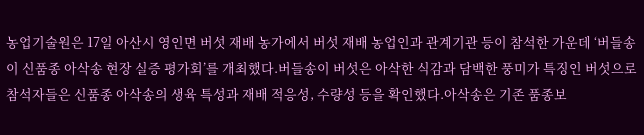농업기술원은 17일 아산시 영인면 버섯 재배 농가에서 버섯 재배 농업인과 관계기관 등이 참석한 가운데 ‘버들송이 신품종 아삭송 현장 실증 평가회’를 개최했다.버들송이 버섯은 아삭한 식감과 담백한 풍미가 특징인 버섯으로 참석자들은 신품종 아삭송의 생육 특성과 재배 적응성, 수량성 등을 확인했다.아삭송은 기존 품종보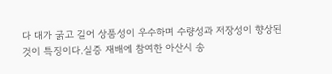다 대가 굵고 길어 상품성이 우수하며 수량성과 저장성이 향상된 것이 특징이다.실증 재배에 참여한 아산시 송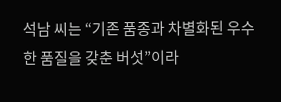석남 씨는 “기존 품종과 차별화된 우수한 품질을 갖춘 버섯”이라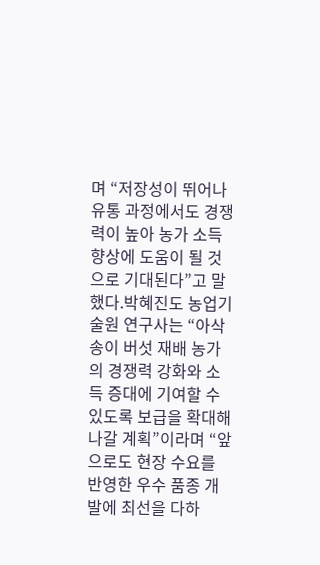며 “저장성이 뛰어나 유통 과정에서도 경쟁력이 높아 농가 소득 향상에 도움이 될 것으로 기대된다”고 말했다.박혜진도 농업기술원 연구사는 “아삭송이 버섯 재배 농가의 경쟁력 강화와 소득 증대에 기여할 수 있도록 보급을 확대해 나갈 계획”이라며 “앞으로도 현장 수요를 반영한 우수 품종 개발에 최선을 다하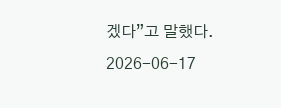겠다”고 말했다.
2026-06-17